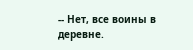-- Нет, все воины в деревне.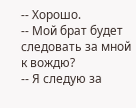-- Хорошо.
-- Мой брат будет следовать за мной к вождю?
-- Я следую за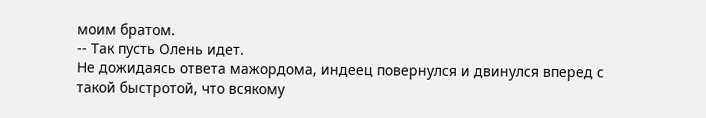моим братом.
-- Так пусть Олень идет.
Не дожидаясь ответа мажордома, индеец повернулся и двинулся вперед с такой быстротой, что всякому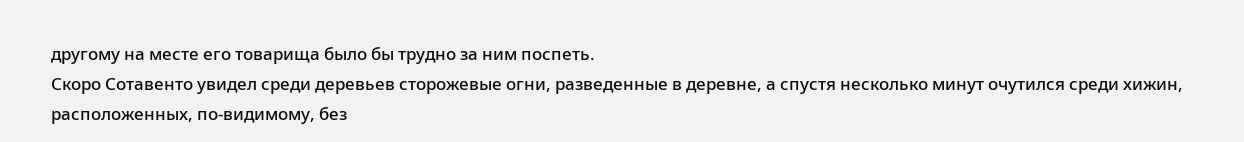другому на месте его товарища было бы трудно за ним поспеть.
Скоро Сотавенто увидел среди деревьев сторожевые огни, разведенные в деревне, а спустя несколько минут очутился среди хижин, расположенных, по-видимому, без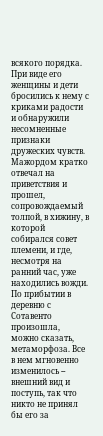всякого порядка.
При виде его женщины и дети бросились к нему с криками радости и обнаружили несомненные признаки дружеских чувств. Мажордом кратко отвечал на приветствия и прошел, сопровождаемый толпой, в хижину, в которой собирался совет племени, и где, несмотря на ранний час, уже находились вожди.
По прибытии в деревню с Сотавенто произошла, можно сказать, метаморфоза. Все в нем мгновенно изменилось -- внешний вид и поступь, так что никто не принял бы его за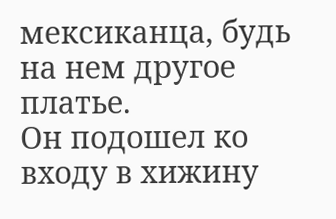мексиканца, будь на нем другое платье.
Он подошел ко входу в хижину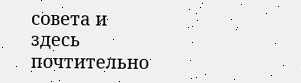совета и здесь почтительно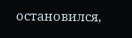остановился,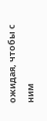ожидая, чтобы с ним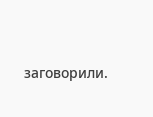заговорили.